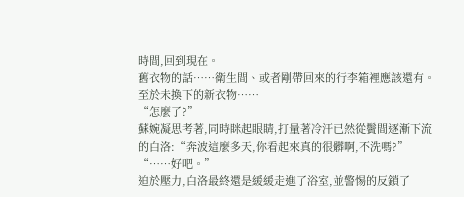時間,回到現在。
舊衣物的話……衛生間、或者剛帶回來的行李箱裡應該還有。
至於未換下的新衣物……
“怎麼了?”
蘇婉凝思考著,同時眯起眼睛,打量著冷汗已然從鬢間逐漸下流的白洛:“奔波這麼多天,你看起來真的很髒啊,不洗嗎?”
“……好吧。”
迫於壓力,白洛最終還是緩緩走進了浴室,並警惕的反鎖了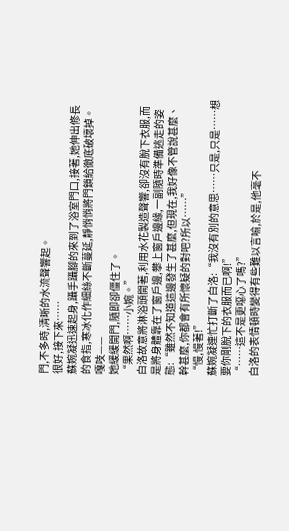門,不多時,清晰的水流聲響起。
很好,接下來……
蘇婉凝迅速起身,躡手躡腳的來到了浴室門口,接著,她伸出修長的食指,寒冰化作細絲不斷蔓延,靜悄悄將門鎖給徹底破壞掉。
嘎吱——
她緩緩開門,隨即卻僵住了。
“果然啊……小婉。”
白洛故意將淋浴頭開著,利用水花製造聲響,卻沒有脫下衣服,而是將身體靠在了窗戶邊,攀上窗戶邊緣,一副隨時準備逃走的姿態:“雖然不知道這邊發生了甚麼,但現在,我好像不管說甚麼、幹甚麼,你都會有所懷疑的對吧?所以……”
“慢,慢著!”
蘇婉凝連忙打斷了白洛:“我沒有別的意思……只是,只是……想要你剛脫下的衣服而已啊!”
“……這不是更噁心了嗎?”
白洛的表情頓時變得有些難以言喻,於是,他毫不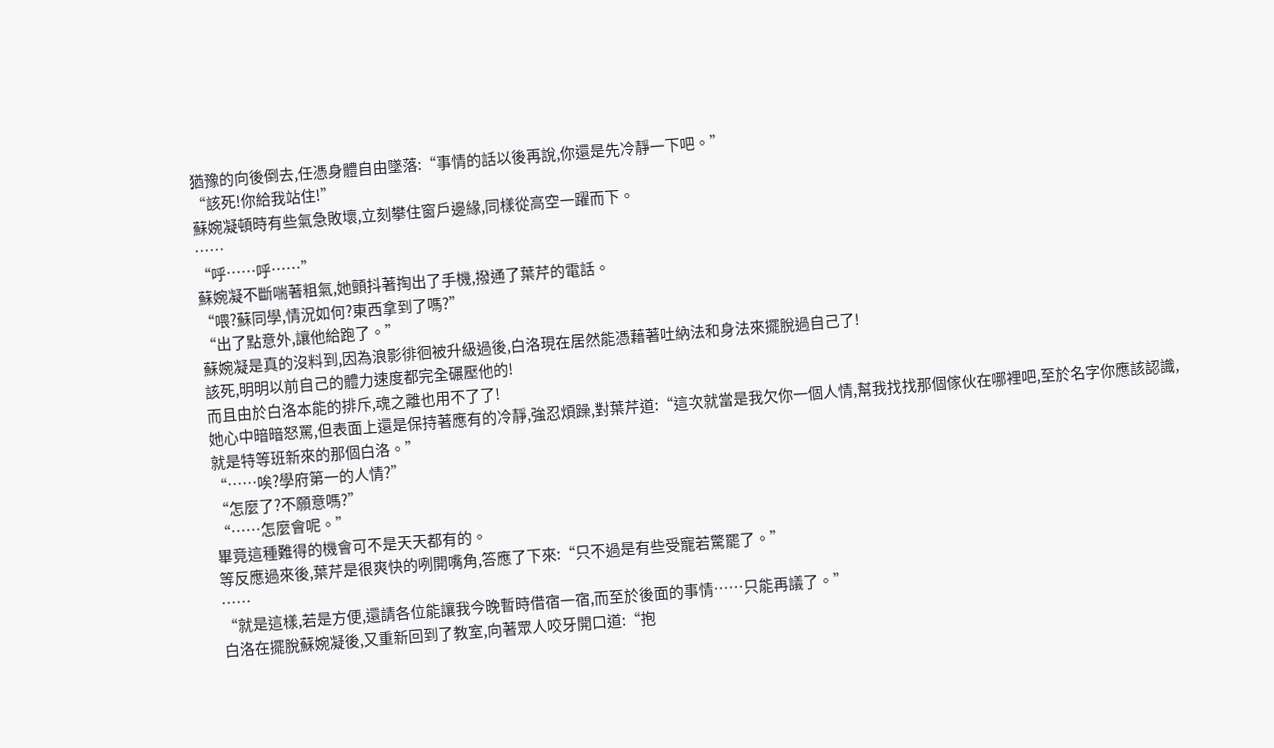猶豫的向後倒去,任憑身體自由墜落:“事情的話以後再說,你還是先冷靜一下吧。”
“該死!你給我站住!”
蘇婉凝頓時有些氣急敗壞,立刻攀住窗戶邊緣,同樣從高空一躍而下。
……
“呼……呼……”
蘇婉凝不斷喘著粗氣,她顫抖著掏出了手機,撥通了葉芹的電話。
“喂?蘇同學,情況如何?東西拿到了嗎?”
“出了點意外,讓他給跑了。”
蘇婉凝是真的沒料到,因為浪影徘徊被升級過後,白洛現在居然能憑藉著吐納法和身法來擺脫過自己了!
該死,明明以前自己的體力速度都完全碾壓他的!
而且由於白洛本能的排斥,魂之離也用不了了!
她心中暗暗怒罵,但表面上還是保持著應有的冷靜,強忍煩躁,對葉芹道:“這次就當是我欠你一個人情,幫我找找那個傢伙在哪裡吧,至於名字你應該認識,就是特等班新來的那個白洛。”
“……唉?學府第一的人情?”
“怎麼了?不願意嗎?”
“……怎麼會呢。”
畢竟這種難得的機會可不是天天都有的。
等反應過來後,葉芹是很爽快的咧開嘴角,答應了下來:“只不過是有些受寵若驚罷了。”
……
“就是這樣,若是方便,還請各位能讓我今晚暫時借宿一宿,而至於後面的事情……只能再議了。”
白洛在擺脫蘇婉凝後,又重新回到了教室,向著眾人咬牙開口道:“抱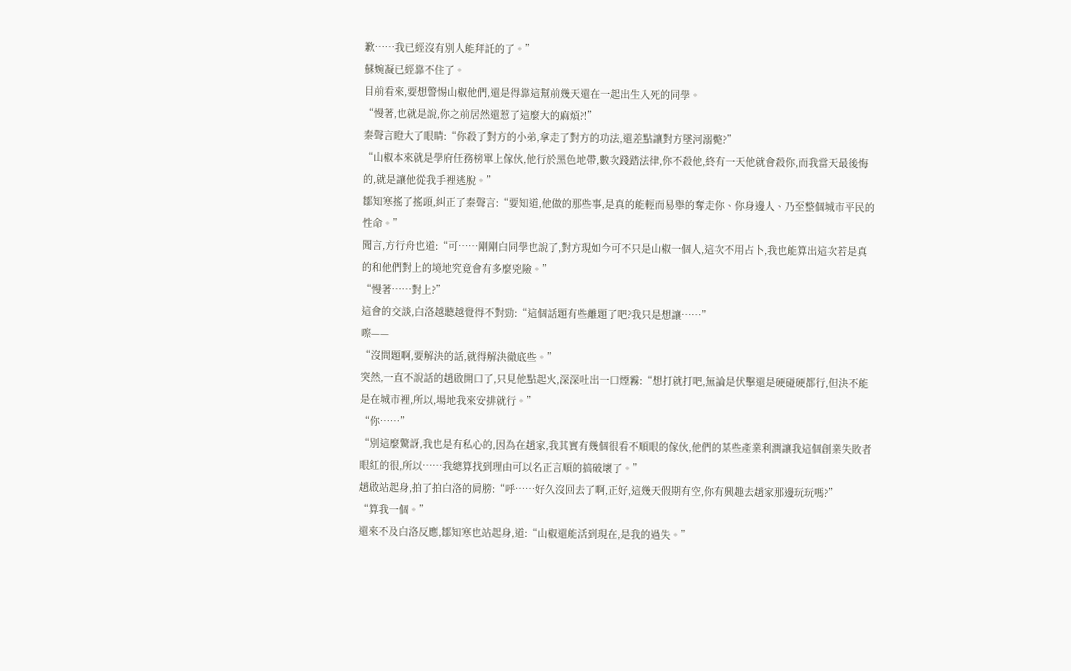歉……我已經沒有別人能拜託的了。”
蘇婉凝已經靠不住了。
目前看來,要想警惕山椒他們,還是得靠這幫前幾天還在一起出生入死的同學。
“慢著,也就是說,你之前居然還惹了這麼大的麻煩?!”
秦聲言瞪大了眼睛:“你殺了對方的小弟,拿走了對方的功法,還差點讓對方墜河溺斃?”
“山椒本來就是學府任務榜單上傢伙,他行於黑色地帶,數次踐踏法律,你不殺他,終有一天他就會殺你,而我當天最後悔的,就是讓他從我手裡逃脫。”
鄒知寒搖了搖頭,糾正了秦聲言:“要知道,他做的那些事,是真的能輕而易舉的奪走你、你身邊人、乃至整個城市平民的性命。”
聞言,方行舟也道:“可……剛剛白同學也說了,對方現如今可不只是山椒一個人,這次不用占卜,我也能算出這次若是真的和他們對上的境地究竟會有多麼兇險。”
“慢著……對上?”
這會的交談,白洛越聽越覺得不對勁:“這個話題有些離題了吧?我只是想讓……”
嚓——
“沒問題啊,要解決的話,就得解決徹底些。”
突然,一直不說話的趙啟開口了,只見他點起火,深深吐出一口煙霧:“想打就打吧,無論是伏擊還是硬碰硬都行,但決不能是在城市裡,所以,場地我來安排就行。”
“你……”
“別這麼驚訝,我也是有私心的,因為在趙家,我其實有幾個很看不順眼的傢伙,他們的某些產業利潤讓我這個創業失敗者眼紅的很,所以……我總算找到理由可以名正言順的搞破壞了。”
趙啟站起身,拍了拍白洛的肩膀:“呼……好久沒回去了啊,正好,這幾天假期有空,你有興趣去趙家那邊玩玩嗎?”
“算我一個。”
還來不及白洛反應,鄒知寒也站起身,道:“山椒還能活到現在,是我的過失。”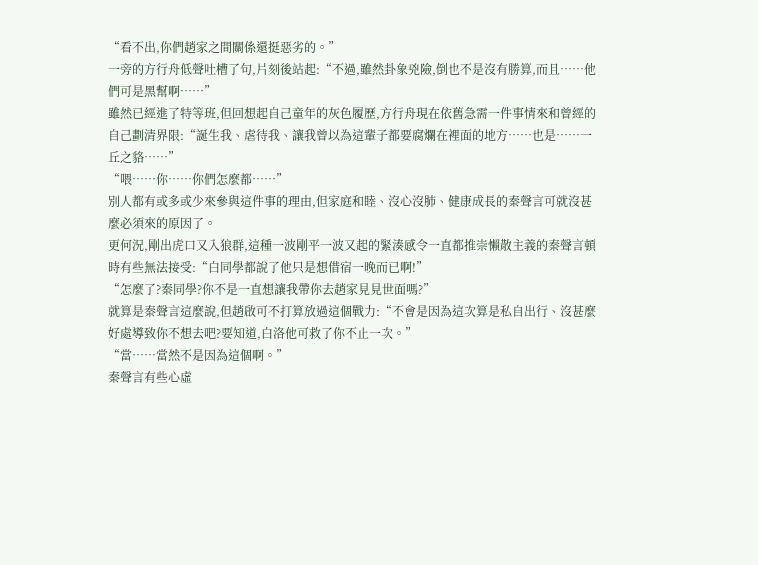“看不出,你們趙家之間關係還挺惡劣的。”
一旁的方行舟低聲吐槽了句,片刻後站起:“不過,雖然卦象兇險,倒也不是沒有勝算,而且……他們可是黑幫啊……”
雖然已經進了特等班,但回想起自己童年的灰色履歷,方行舟現在依舊急需一件事情來和曾經的自己劃清界限:“誕生我、虐待我、讓我曾以為這輩子都要腐爛在裡面的地方……也是……一丘之貉……”
“喂……你……你們怎麼都……”
別人都有或多或少來參與這件事的理由,但家庭和睦、沒心沒肺、健康成長的秦聲言可就沒甚麼必須來的原因了。
更何況,剛出虎口又入狼群,這種一波剛平一波又起的緊湊感令一直都推崇懶散主義的秦聲言頓時有些無法接受:“白同學都說了他只是想借宿一晚而已啊!”
“怎麼了?秦同學?你不是一直想讓我帶你去趙家見見世面嗎?”
就算是秦聲言這麼說,但趙啟可不打算放過這個戰力:“不會是因為這次算是私自出行、沒甚麼好處導致你不想去吧?要知道,白洛他可救了你不止一次。”
“當……當然不是因為這個啊。”
秦聲言有些心虛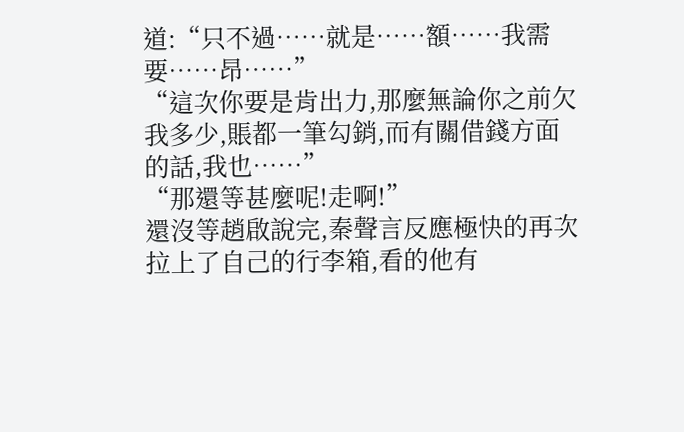道:“只不過……就是……額……我需要……昂……”
“這次你要是肯出力,那麼無論你之前欠我多少,賬都一筆勾銷,而有關借錢方面的話,我也……”
“那還等甚麼呢!走啊!”
還沒等趙啟說完,秦聲言反應極快的再次拉上了自己的行李箱,看的他有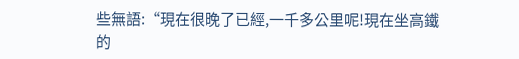些無語:“現在很晚了已經,一千多公里呢!現在坐高鐵的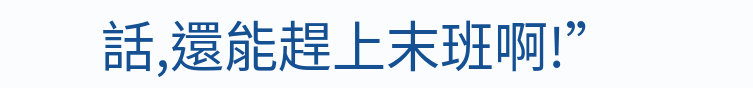話,還能趕上末班啊!”